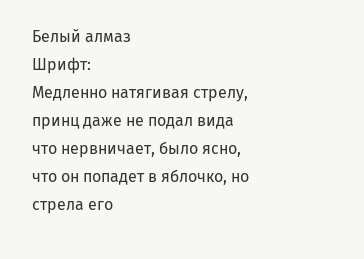Белый алмаз
Шрифт:
Медленно натягивая стрелу, принц даже не подал вида что нервничает, было ясно, что он попадет в яблочко, но стрела его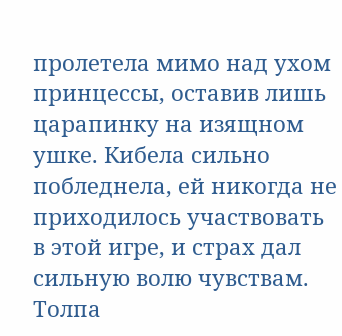пролетела мимо над ухом принцессы, оставив лишь царапинку на изящном ушке. Кибела сильно побледнела, ей никогда не приходилось участвовать в этой игре, и страх дал сильную волю чувствам. Толпа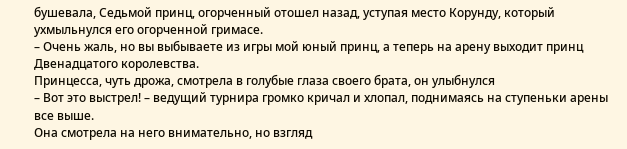бушевала, Седьмой принц, огорченный отошел назад, уступая место Корунду, который ухмыльнулся его огорченной гримасе.
– Очень жаль, но вы выбываете из игры мой юный принц, а теперь на арену выходит принц Двенадцатого королевства.
Принцесса, чуть дрожа, смотрела в голубые глаза своего брата, он улыбнулся
– Вот это выстрел! – ведущий турнира громко кричал и хлопал, поднимаясь на ступеньки арены все выше.
Она смотрела на него внимательно, но взгляд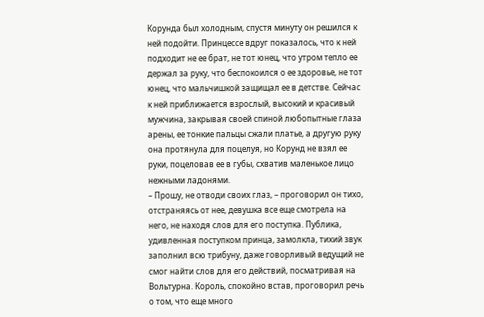Корунда был холодным, спустя минуту он решился к ней подойти. Принцессе вдруг показалось, что к ней подходит не ее брат, не тот юнец, что утром тепло ее держал за руку, что беспокоился о ее здоровье, не тот юнец, что мальчишкой защищал ее в детстве. Сейчас к ней приближается взрослый, высокий и красивый мужчина, закрывая своей спиной любопытные глаза арены, ее тонкие пальцы сжали платье, а другую руку она протянула для поцелуя, но Корунд не взял ее руки, поцеловав ее в губы, схватив маленькое лицо нежными ладонями.
– Прошу, не отводи своих глаз, – проговорил он тихо, отстраняясь от нее, девушка все еще смотрела на него, не находя слов для его поступка. Публика, удивленная поступком принца, замолкла, тихий звук заполнил всю трибуну, даже говорливый ведущий не смог найти слов для его действий, посматривая на Вольтурна. Король, спокойно встав, проговорил речь о том, что еще много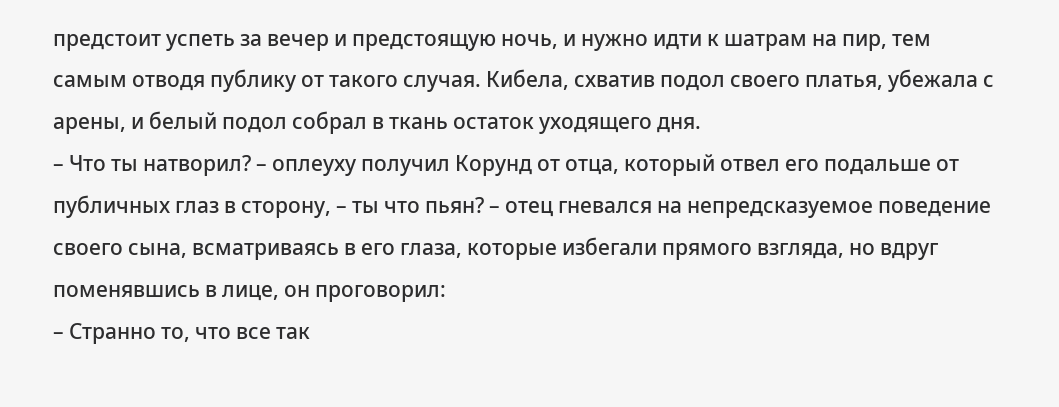предстоит успеть за вечер и предстоящую ночь, и нужно идти к шатрам на пир, тем самым отводя публику от такого случая. Кибела, схватив подол своего платья, убежала с арены, и белый подол собрал в ткань остаток уходящего дня.
– Что ты натворил? – оплеуху получил Корунд от отца, который отвел его подальше от публичных глаз в сторону, – ты что пьян? – отец гневался на непредсказуемое поведение своего сына, всматриваясь в его глаза, которые избегали прямого взгляда, но вдруг поменявшись в лице, он проговорил:
– Странно то, что все так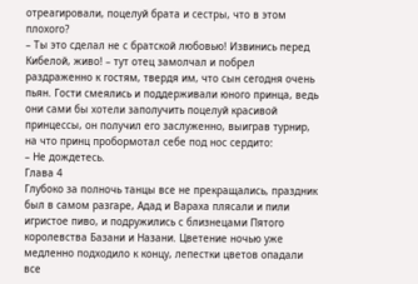отреагировали, поцелуй брата и сестры, что в этом плохого?
– Ты это сделал не с братской любовью! Извинись перед Кибелой, живо! – тут отец замолчал и побрел раздраженно к гостям, твердя им, что сын сегодня очень пьян. Гости смеялись и поддерживали юного принца, ведь они сами бы хотели заполучить поцелуй красивой принцессы, он получил его заслуженно, выиграв турнир, на что принц пробормотал себе под нос сердито:
– Не дождетесь.
Глава 4
Глубоко за полночь танцы все не прекращались, праздник был в самом разгаре, Адад и Вараха плясали и пили игристое пиво, и подружились с близнецами Пятого королевства Базани и Назани. Цветение ночью уже медленно подходило к концу, лепестки цветов опадали все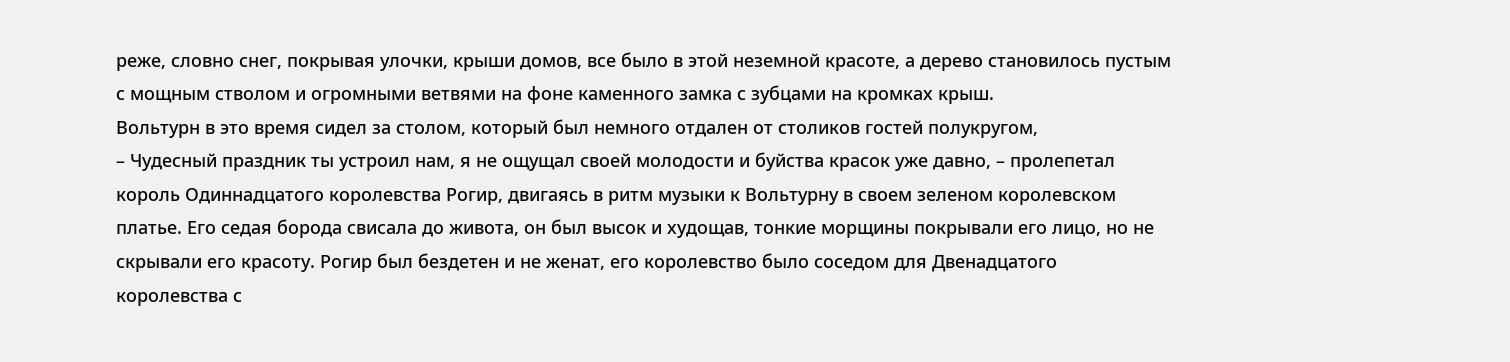реже, словно снег, покрывая улочки, крыши домов, все было в этой неземной красоте, а дерево становилось пустым с мощным стволом и огромными ветвями на фоне каменного замка с зубцами на кромках крыш.
Вольтурн в это время сидел за столом, который был немного отдален от столиков гостей полукругом,
– Чудесный праздник ты устроил нам, я не ощущал своей молодости и буйства красок уже давно, – пролепетал король Одиннадцатого королевства Рогир, двигаясь в ритм музыки к Вольтурну в своем зеленом королевском платье. Его седая борода свисала до живота, он был высок и худощав, тонкие морщины покрывали его лицо, но не скрывали его красоту. Рогир был бездетен и не женат, его королевство было соседом для Двенадцатого королевства с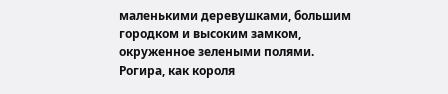маленькими деревушками, большим городком и высоким замком, окруженное зелеными полями. Рогира, как короля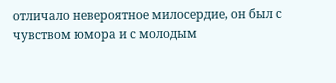отличало невероятное милосердие, он был с чувством юмора и с молодым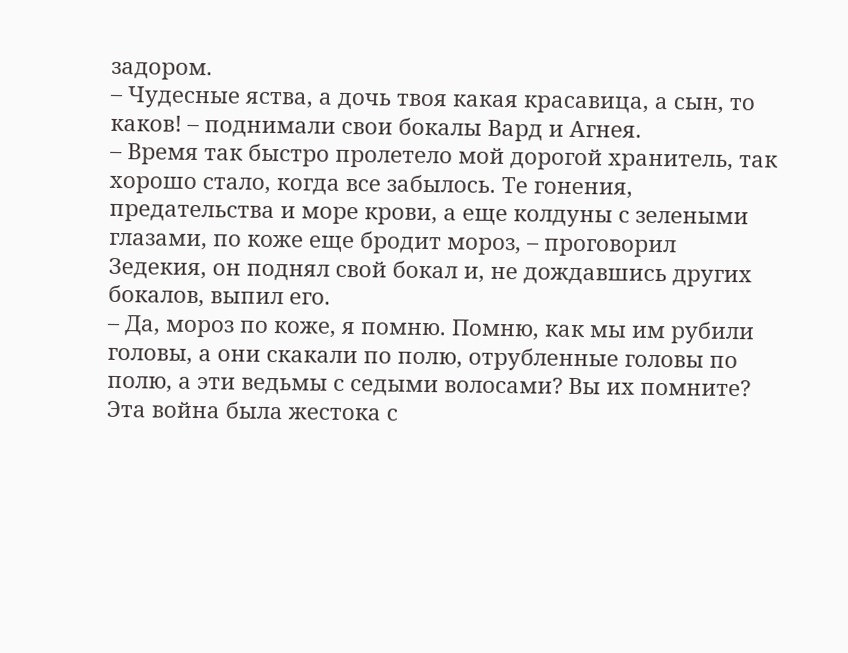задором.
– Чудесные яства, а дочь твоя какая красавица, а сын, то каков! – поднимали свои бокалы Вард и Агнея.
– Время так быстро пролетело мой дорогой хранитель, так хорошо стало, когда все забылось. Те гонения, предательства и море крови, а еще колдуны с зелеными глазами, по коже еще бродит мороз, – проговорил Зедекия, он поднял свой бокал и, не дождавшись других бокалов, выпил его.
– Да, мороз по коже, я помню. Помню, как мы им рубили головы, а они скакали по полю, отрубленные головы по полю, а эти ведьмы с седыми волосами? Вы их помните? Эта война была жестока с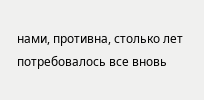нами, противна, столько лет потребовалось все вновь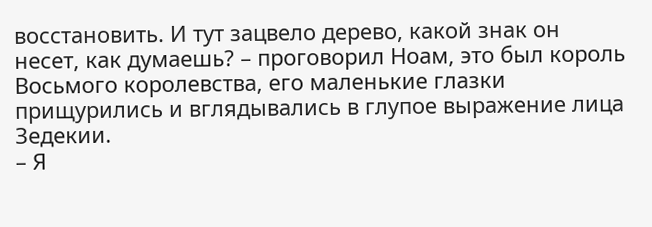восстановить. И тут зацвело дерево, какой знак он несет, как думаешь? – проговорил Ноам, это был король Восьмого королевства, его маленькие глазки прищурились и вглядывались в глупое выражение лица Зедекии.
– Я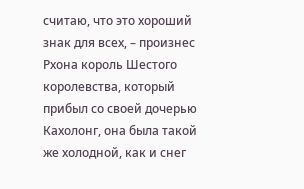считаю, что это хороший знак для всех, – произнес Рхона король Шестого королевства, который прибыл со своей дочерью Кахолонг, она была такой же холодной, как и снег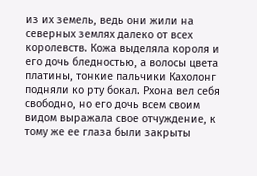из их земель, ведь они жили на северных землях далеко от всех королевств. Кожа выделяла короля и его дочь бледностью, а волосы цвета платины, тонкие пальчики Кахолонг подняли ко рту бокал. Рхона вел себя свободно, но его дочь всем своим видом выражала свое отчуждение, к тому же ее глаза были закрыты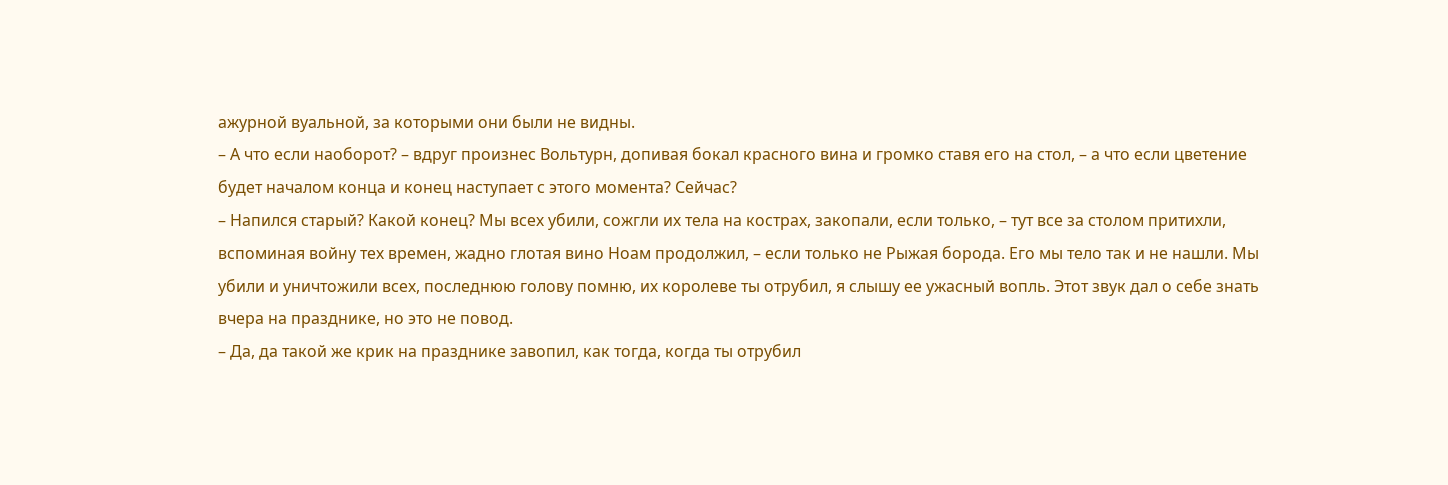ажурной вуальной, за которыми они были не видны.
– А что если наоборот? – вдруг произнес Вольтурн, допивая бокал красного вина и громко ставя его на стол, – а что если цветение будет началом конца и конец наступает с этого момента? Сейчас?
– Напился старый? Какой конец? Мы всех убили, сожгли их тела на кострах, закопали, если только, – тут все за столом притихли, вспоминая войну тех времен, жадно глотая вино Ноам продолжил, – если только не Рыжая борода. Его мы тело так и не нашли. Мы убили и уничтожили всех, последнюю голову помню, их королеве ты отрубил, я слышу ее ужасный вопль. Этот звук дал о себе знать вчера на празднике, но это не повод.
– Да, да такой же крик на празднике завопил, как тогда, когда ты отрубил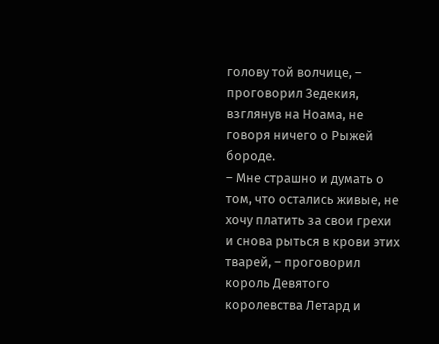голову той волчице, – проговорил Зедекия, взглянув на Ноама, не говоря ничего о Рыжей бороде.
– Мне страшно и думать о том, что остались живые, не хочу платить за свои грехи и снова рыться в крови этих тварей, – проговорил король Девятого королевства Летард и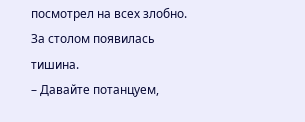посмотрел на всех злобно. За столом появилась тишина.
– Давайте потанцуем,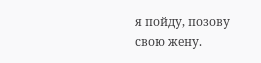я пойду, позову свою жену.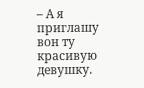– А я приглашу вон ту красивую девушку.